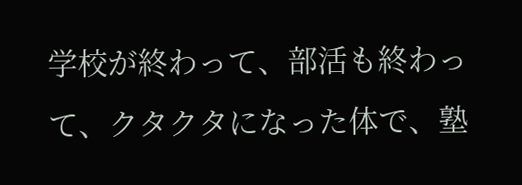学校が終わって、部活も終わって、クタクタになった体で、塾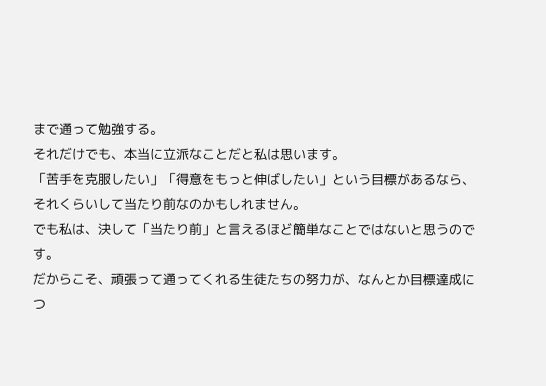まで通って勉強する。
それだけでも、本当に立派なことだと私は思います。
「苦手を克服したい」「得意をもっと伸ばしたい」という目標があるなら、それくらいして当たり前なのかもしれません。
でも私は、決して「当たり前」と言えるほど簡単なことではないと思うのです。
だからこそ、頑張って通ってくれる生徒たちの努力が、なんとか目標達成につ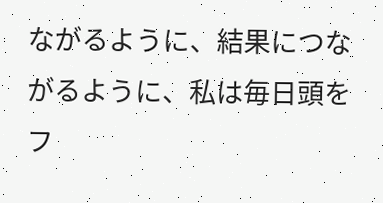ながるように、結果につながるように、私は毎日頭をフ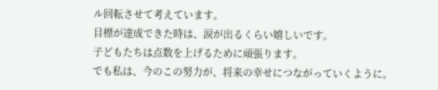ル回転させて考えています。
目標が達成できた時は、涙が出るくらい嬉しいです。
子どもたちは点数を上げるために頑張ります。
でも私は、今のこの努力が、将来の幸せにつながっていくように。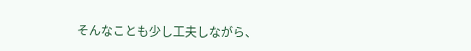そんなことも少し工夫しながら、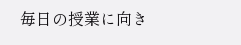毎日の授業に向き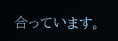合っています。